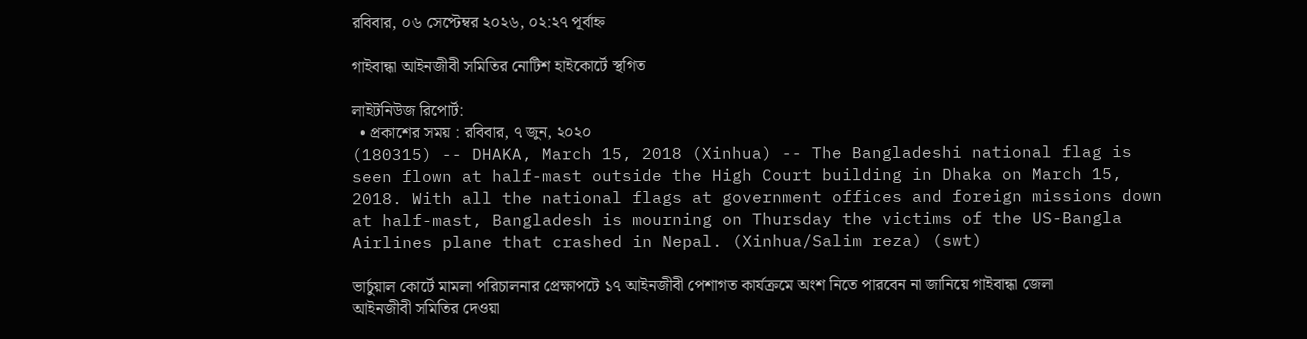রবিবার, ০৬ সেপ্টেম্বর ২০২৬, ০২:২৭ পূর্বাহ্ন

গাইবান্ধা আইনজীবী সমিতির নোটিশ হাইকোর্টে স্থগিত

লাইটনিউজ রিপোর্ট:
  • প্রকাশের সময় : রবিবার, ৭ জুন, ২০২০
(180315) -- DHAKA, March 15, 2018 (Xinhua) -- The Bangladeshi national flag is seen flown at half-mast outside the High Court building in Dhaka on March 15, 2018. With all the national flags at government offices and foreign missions down at half-mast, Bangladesh is mourning on Thursday the victims of the US-Bangla Airlines plane that crashed in Nepal. (Xinhua/Salim reza) (swt)

ভার্চুয়াল কোর্টে মামলা পরিচালনার প্রেক্ষাপটে ১৭ আইনজীবী পেশাগত কার্যক্রমে অংশ নিতে পারবেন না জানিয়ে গাইবান্ধা জেলা আইনজীবী সমিতির দেওয়া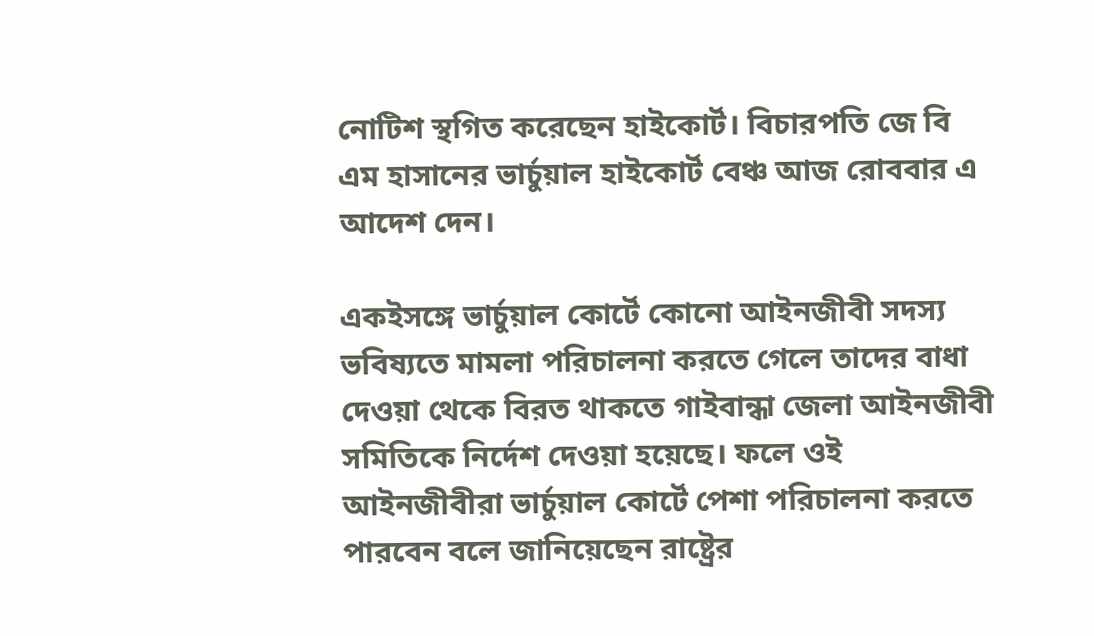নোটিশ স্থগিত করেছেন হাইকোর্ট। বিচারপতি জে বি এম হাসানের ভার্চুয়াল হাইকোর্ট বেঞ্চ আজ রোববার এ আদেশ দেন।

একইসঙ্গে ভার্চুয়াল কোর্টে কোনো আইনজীবী সদস্য ভবিষ্যতে মামলা পরিচালনা করতে গেলে তাদের বাধা দেওয়া থেকে বিরত থাকতে গাইবান্ধা জেলা আইনজীবী সমিতিকে নির্দেশ দেওয়া হয়েছে। ফলে ওই আইনজীবীরা ভার্চুয়াল কোর্টে পেশা পরিচালনা করতে পারবেন বলে জানিয়েছেন রাষ্ট্রের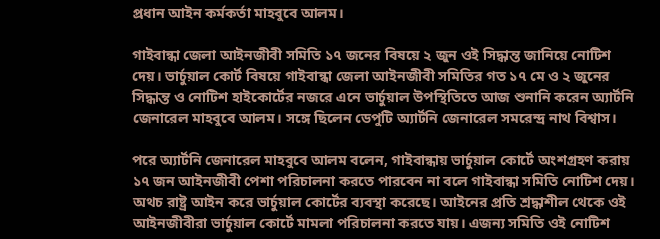প্রধান আইন কর্মকর্তা মাহবুবে আলম।

গাইবান্ধা জেলা আইনজীবী সমিতি ১৭ জনের বিষয়ে ২ জুন ওই সিদ্ধান্ত জানিয়ে নোটিশ দেয়। ভার্চুয়াল কোর্ট বিষয়ে গাইবান্ধা জেলা আইনজীবী সমিতির গত ১৭ মে ও ২ জুনের সিদ্ধান্ত ও নোটিশ হাইকোর্টের নজরে এনে ভার্চুয়াল উপস্থিতিতে আজ শুনানি করেন অ্যার্টনি জেনারেল মাহবুবে আলম। সঙ্গে ছিলেন ডেপুটি অ্যার্টনি জেনারেল সমরেন্দ্র নাথ বিশ্বাস।

পরে অ্যার্টনি জেনারেল মাহবুবে আলম বলেন, গাইবান্ধায় ভার্চুয়াল কোর্টে অংশগ্রহণ করায় ১৭ জন আইনজীবী পেশা পরিচালনা করতে পারবেন না বলে গাইবান্ধা সমিতি নোটিশ দেয়। অথচ রাষ্ট্র আইন করে ভার্চুয়াল কোর্টের ব্যবস্থা করেছে। আইনের প্রতি শ্রদ্ধাশীল থেকে ওই আইনজীবীরা ভার্চুয়াল কোর্টে মামলা পরিচালনা করতে যায়। এজন্য সমিতি ওই নোটিশ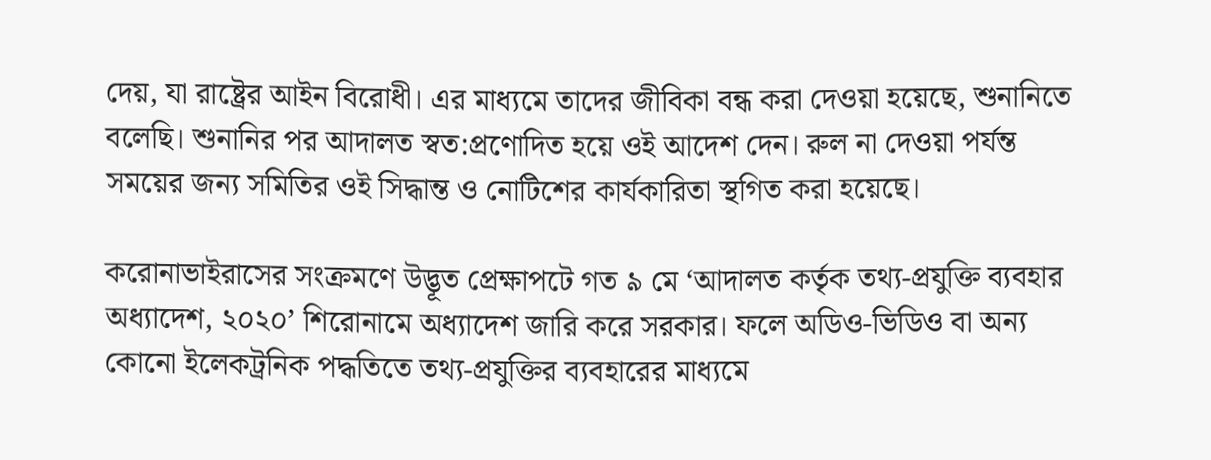দেয়, যা রাষ্ট্রের আইন বিরোধী। এর মাধ্যমে তাদের জীবিকা বন্ধ করা দেওয়া হয়েছে, শুনানিতে বলেছি। শুনানির পর আদালত স্বত:প্রণোদিত হয়ে ওই আদেশ দেন। রুল না দেওয়া পর্যন্ত সময়ের জন্য সমিতির ওই সিদ্ধান্ত ও নোটিশের কার্যকারিতা স্থগিত করা হয়েছে।

করোনাভাইরাসের সংক্রমণে উদ্ভূত প্রেক্ষাপটে গত ৯ মে ‘আদালত কর্তৃক তথ্য-প্রযুক্তি ব্যবহার অধ্যাদেশ, ২০২০’ শিরোনামে অধ্যাদেশ জারি করে সরকার। ফলে অডিও-ভিডিও বা অন্য কোনো ইলেকট্রনিক পদ্ধতিতে তথ্য-প্রযুক্তির ব্যবহারের মাধ্যমে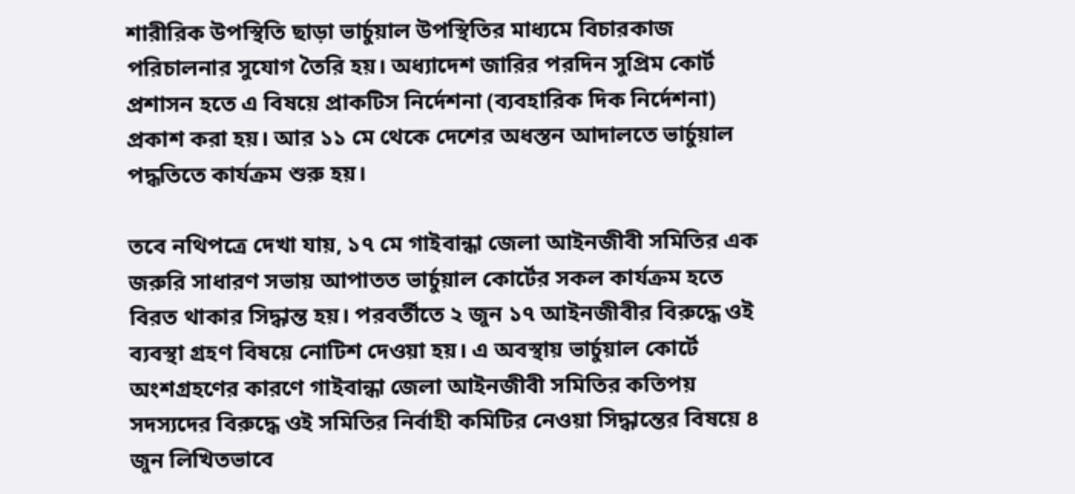শারীরিক উপস্থিতি ছাড়া ভার্চুয়াল উপস্থিতির মাধ্যমে বিচারকাজ পরিচালনার সুযোগ তৈরি হয়। অধ্যাদেশ জারির পরদিন সুপ্রিম কোর্ট প্রশাসন হতে এ বিষয়ে প্রাকটিস নির্দেশনা (ব্যবহারিক দিক নির্দেশনা) প্রকাশ করা হয়। আর ১১ মে থেকে দেশের অধস্তন আদালতে ভার্চুয়াল পদ্ধতিতে কার্যক্রম শুরু হয়।

তবে নথিপত্রে দেখা যায়, ১৭ মে গাইবান্ধা জেলা আইনজীবী সমিতির এক জরুরি সাধারণ সভায় আপাতত ভার্চুয়াল কোর্টের সকল কার্যক্রম হতে বিরত থাকার সিদ্ধান্ত হয়। পরবর্তীতে ২ জুন ১৭ আইনজীবীর বিরুদ্ধে ওই ব্যবস্থা গ্রহণ বিষয়ে নোটিশ দেওয়া হয়। এ অবস্থায় ভার্চুয়াল কোর্টে অংশগ্রহণের কারণে গাইবান্ধা জেলা আইনজীবী সমিতির কতিপয় সদস্যদের বিরুদ্ধে ওই সমিতির নির্বাহী কমিটির নেওয়া সিদ্ধান্তের বিষয়ে ৪ জুন লিখিতভাবে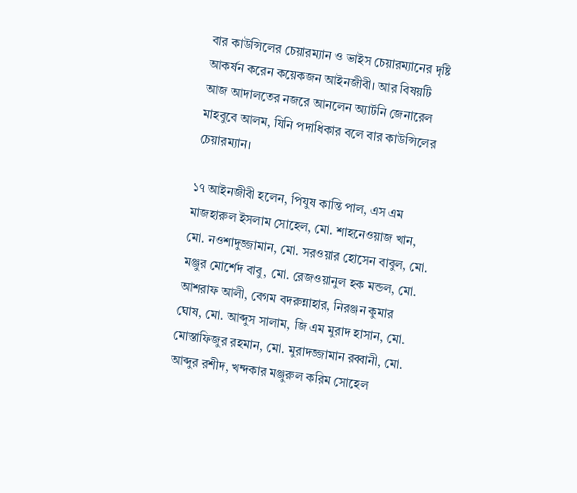বার কাউন্সিলের চেয়ারম্যান ও ভাইস চেয়ারম্যানের দৃষ্টি আকর্ষন করেন কয়েকজন আইনজীবী। আর বিষয়টি আজ আদালতের নজরে আনলেন অ্যার্টনি জেনারেল মাহবুবে আলম, যিনি পদাধিকার বলে বার কাউন্সিলের চেয়ারম্যান।

১৭ আইনজীবী হলেন, পিযুষ কান্তি পাল, এস এম মাজহারুল ইসলাম সোহেল, মো. শাহনেওয়াজ খান, মো. নওশাদুজ্জামান, মো. সরওয়ার হোসেন বাবুল, মো. মঞ্জুর মোর্শেদ বাবু, মো. রেজওয়ানুল হক মন্ডল, মো. আশরাফ আলী, বেগম বদরুন্নাহার, নিরঞ্জন কুমার ঘোষ, মো. আব্দুস সালাম, জি এম মুরাদ হাসান, মো. মোস্তাফিজুর রহমান, মো. মুরাদজ্জামান রব্বানী, মো. আব্দুর রশীদ, খন্দকার মঞ্জুরুল করিম সোহেল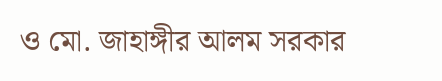ও মো. জাহাঙ্গীর আলম সরকার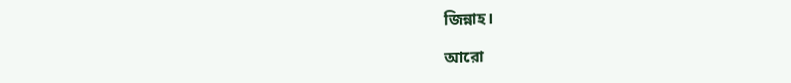জিন্নাহ।

আরো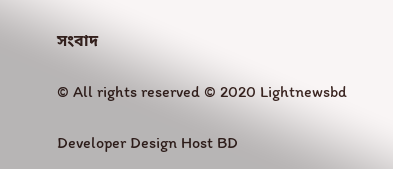সংবাদ

© All rights reserved © 2020 Lightnewsbd

Developer Design Host BD